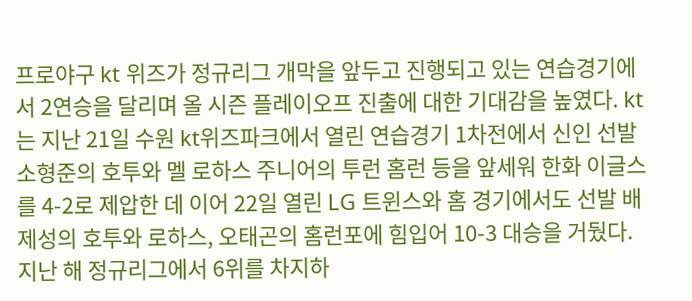프로야구 kt 위즈가 정규리그 개막을 앞두고 진행되고 있는 연습경기에서 2연승을 달리며 올 시즌 플레이오프 진출에 대한 기대감을 높였다. kt는 지난 21일 수원 kt위즈파크에서 열린 연습경기 1차전에서 신인 선발 소형준의 호투와 멜 로하스 주니어의 투런 홈런 등을 앞세워 한화 이글스를 4-2로 제압한 데 이어 22일 열린 LG 트윈스와 홈 경기에서도 선발 배제성의 호투와 로하스, 오태곤의 홈런포에 힘입어 10-3 대승을 거뒀다. 지난 해 정규리그에서 6위를 차지하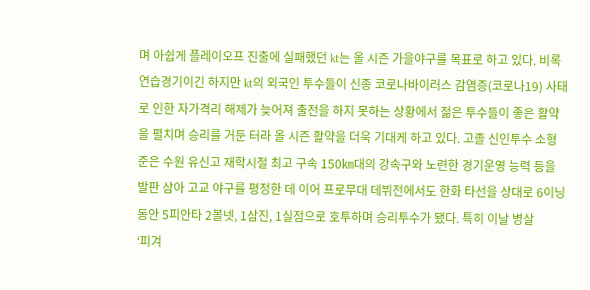며 아쉽게 플레이오프 진출에 실패했던 kt는 올 시즌 가을야구를 목표로 하고 있다. 비록 연습경기이긴 하지만 kt의 외국인 투수들이 신종 코로나바이러스 감염증(코로나19) 사태로 인한 자가격리 해제가 늦어져 출전을 하지 못하는 상황에서 젊은 투수들이 좋은 활약을 펼치며 승리를 거둔 터라 올 시즌 활약을 더욱 기대케 하고 있다. 고졸 신인투수 소형준은 수원 유신고 재학시절 최고 구속 150㎞대의 강속구와 노련한 경기운영 능력 등을 발판 삼아 고교 야구를 평정한 데 이어 프로무대 데뷔전에서도 한화 타선을 상대로 6이닝 동안 5피안타 2볼넷, 1삼진, 1실점으로 호투하며 승리투수가 됐다. 특히 이날 병살
‘피겨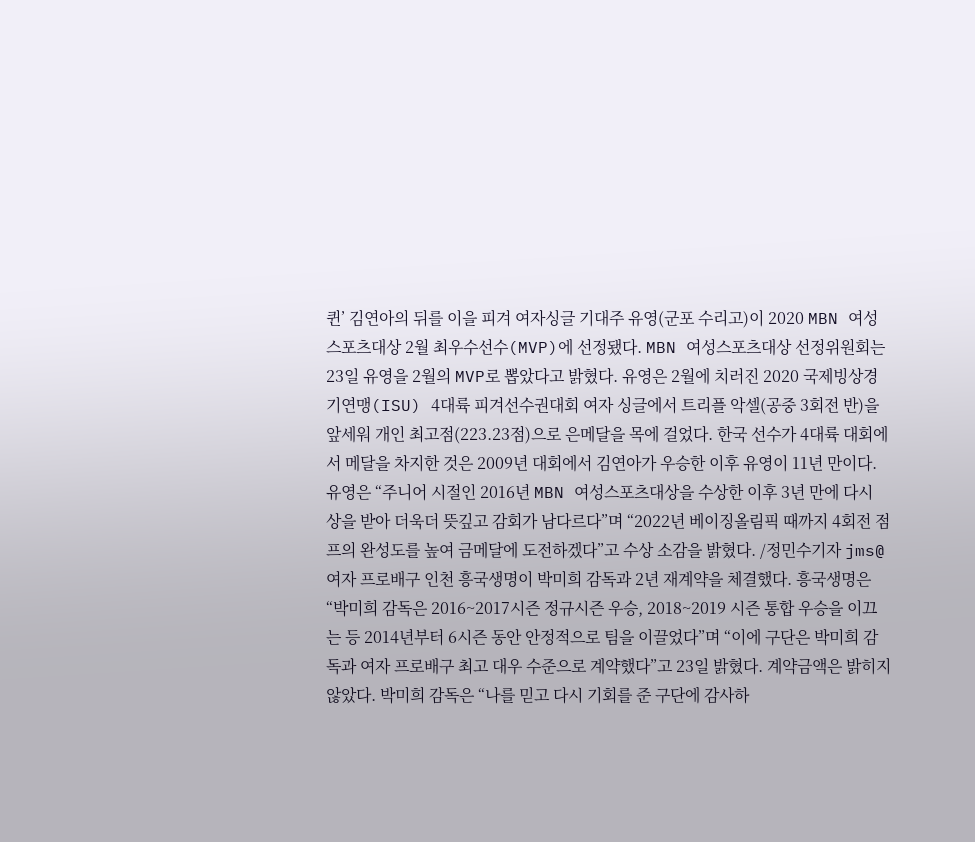퀸’ 김연아의 뒤를 이을 피겨 여자싱글 기대주 유영(군포 수리고)이 2020 MBN 여성스포츠대상 2월 최우수선수(MVP)에 선정됐다. MBN 여성스포츠대상 선정위원회는 23일 유영을 2월의 MVP로 뽑았다고 밝혔다. 유영은 2월에 치러진 2020 국제빙상경기연맹(ISU) 4대륙 피겨선수권대회 여자 싱글에서 트리플 악셀(공중 3회전 반)을 앞세워 개인 최고점(223.23점)으로 은메달을 목에 걸었다. 한국 선수가 4대륙 대회에서 메달을 차지한 것은 2009년 대회에서 김연아가 우승한 이후 유영이 11년 만이다. 유영은 “주니어 시절인 2016년 MBN 여성스포츠대상을 수상한 이후 3년 만에 다시 상을 받아 더욱더 뜻깊고 감회가 남다르다”며 “2022년 베이징올림픽 때까지 4회전 점프의 완성도를 높여 금메달에 도전하겠다”고 수상 소감을 밝혔다. /정민수기자 jms@
여자 프로배구 인천 흥국생명이 박미희 감독과 2년 재계약을 체결했다. 흥국생명은 “박미희 감독은 2016~2017시즌 정규시즌 우승, 2018~2019 시즌 통합 우승을 이끄는 등 2014년부터 6시즌 동안 안정적으로 팀을 이끌었다”며 “이에 구단은 박미희 감독과 여자 프로배구 최고 대우 수준으로 계약했다”고 23일 밝혔다. 계약금액은 밝히지 않았다. 박미희 감독은 “나를 믿고 다시 기회를 준 구단에 감사하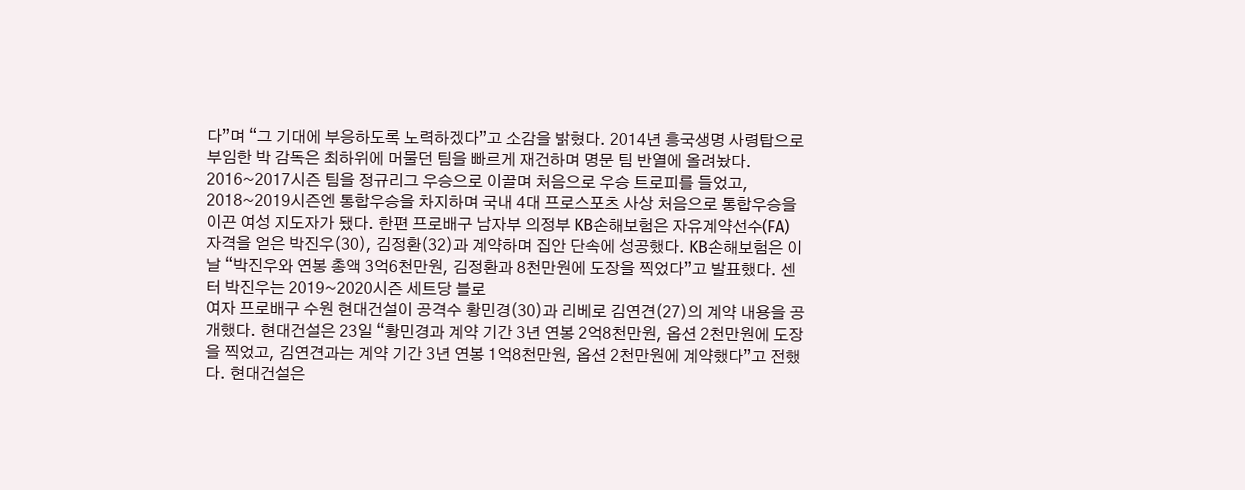다”며 “그 기대에 부응하도록 노력하겠다”고 소감을 밝혔다. 2014년 흥국생명 사령탑으로 부임한 박 감독은 최하위에 머물던 팀을 빠르게 재건하며 명문 팀 반열에 올려놨다. 2016~2017시즌 팀을 정규리그 우승으로 이끌며 처음으로 우승 트로피를 들었고, 2018~2019시즌엔 통합우승을 차지하며 국내 4대 프로스포츠 사상 처음으로 통합우승을 이끈 여성 지도자가 됐다. 한편 프로배구 남자부 의정부 KB손해보험은 자유계약선수(FA) 자격을 얻은 박진우(30), 김정환(32)과 계약하며 집안 단속에 성공했다. KB손해보험은 이날 “박진우와 연봉 총액 3억6천만원, 김정환과 8천만원에 도장을 찍었다”고 발표했다. 센터 박진우는 2019~2020시즌 세트당 블로
여자 프로배구 수원 현대건설이 공격수 황민경(30)과 리베로 김연견(27)의 계약 내용을 공개했다. 현대건설은 23일 “황민경과 계약 기간 3년 연봉 2억8천만원, 옵션 2천만원에 도장을 찍었고, 김연견과는 계약 기간 3년 연봉 1억8천만원, 옵션 2천만원에 계약했다”고 전했다. 현대건설은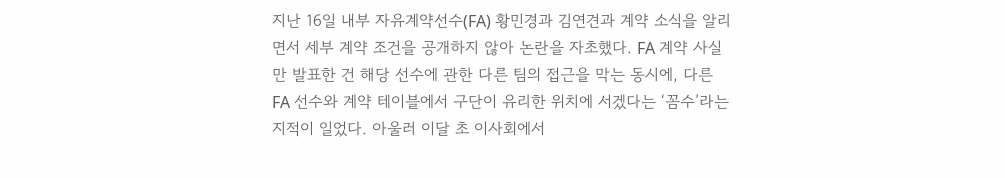지난 16일 내부 자유계약선수(FA) 황민경과 김연견과 계약 소식을 알리면서 세부 계약 조건을 공개하지 않아 논란을 자초했다. FA 계약 사실만 발표한 건 해당 선수에 관한 다른 팀의 접근을 막는 동시에, 다른 FA 선수와 계약 테이블에서 구단이 유리한 위치에 서겠다는 ‘꼼수’라는 지적이 일었다. 아울러 이달 초 이사회에서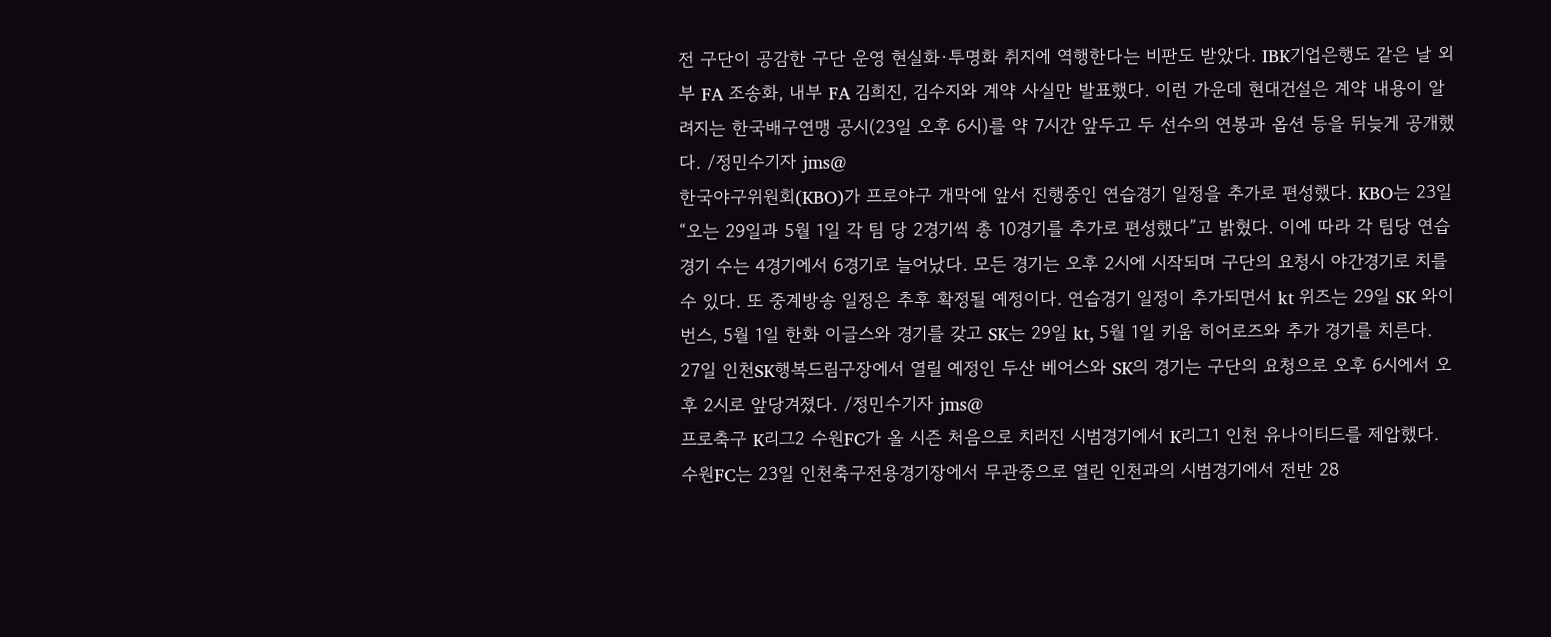전 구단이 공감한 구단 운영 현실화·투명화 취지에 역행한다는 비판도 받았다. IBK기업은행도 같은 날 외부 FA 조송화, 내부 FA 김희진, 김수지와 계약 사실만 발표했다. 이런 가운데 현대건설은 계약 내용이 알려지는 한국배구연맹 공시(23일 오후 6시)를 약 7시간 앞두고 두 선수의 연봉과 옵션 등을 뒤늦게 공개했다. /정민수기자 jms@
한국야구위원회(KBO)가 프로야구 개막에 앞서 진행중인 연습경기 일정을 추가로 편성했다. KBO는 23일 “오는 29일과 5월 1일 각 팀 당 2경기씩 총 10경기를 추가로 편성했다”고 밝혔다. 이에 따라 각 팀당 연습경기 수는 4경기에서 6경기로 늘어났다. 모든 경기는 오후 2시에 시작되며 구단의 요청시 야간경기로 치를 수 있다. 또 중계방송 일정은 추후 확정될 예정이다. 연습경기 일정이 추가되면서 kt 위즈는 29일 SK 와이번스, 5월 1일 한화 이글스와 경기를 갖고 SK는 29일 kt, 5월 1일 키움 히어로즈와 추가 경기를 치른다. 27일 인천SK행복드림구장에서 열릴 예정인 두산 베어스와 SK의 경기는 구단의 요청으로 오후 6시에서 오후 2시로 앞당겨졌다. /정민수기자 jms@
프로축구 K리그2 수원FC가 올 시즌 처음으로 치러진 시범경기에서 K리그1 인천 유나이티드를 제압했다. 수원FC는 23일 인천축구전용경기장에서 무관중으로 열린 인천과의 시범경기에서 전반 28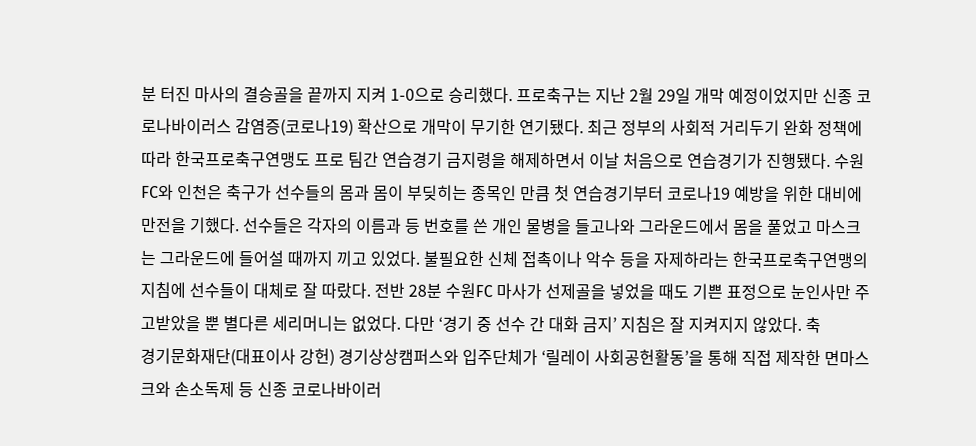분 터진 마사의 결승골을 끝까지 지켜 1-0으로 승리했다. 프로축구는 지난 2월 29일 개막 예정이었지만 신종 코로나바이러스 감염증(코로나19) 확산으로 개막이 무기한 연기됐다. 최근 정부의 사회적 거리두기 완화 정책에 따라 한국프로축구연맹도 프로 팀간 연습경기 금지령을 해제하면서 이날 처음으로 연습경기가 진행됐다. 수원FC와 인천은 축구가 선수들의 몸과 몸이 부딪히는 종목인 만큼 첫 연습경기부터 코로나19 예방을 위한 대비에 만전을 기했다. 선수들은 각자의 이름과 등 번호를 쓴 개인 물병을 들고나와 그라운드에서 몸을 풀었고 마스크는 그라운드에 들어설 때까지 끼고 있었다. 불필요한 신체 접촉이나 악수 등을 자제하라는 한국프로축구연맹의 지침에 선수들이 대체로 잘 따랐다. 전반 28분 수원FC 마사가 선제골을 넣었을 때도 기쁜 표정으로 눈인사만 주고받았을 뿐 별다른 세리머니는 없었다. 다만 ‘경기 중 선수 간 대화 금지’ 지침은 잘 지켜지지 않았다. 축
경기문화재단(대표이사 강헌) 경기상상캠퍼스와 입주단체가 ‘릴레이 사회공헌활동’을 통해 직접 제작한 면마스크와 손소독제 등 신종 코로나바이러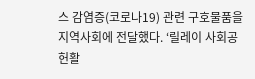스 감염증(코로나19) 관련 구호물품을 지역사회에 전달했다. ‘릴레이 사회공헌활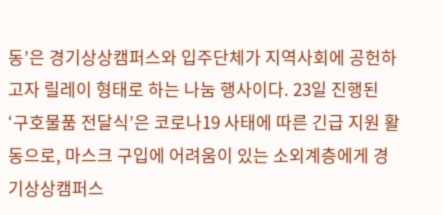동’은 경기상상캠퍼스와 입주단체가 지역사회에 공헌하고자 릴레이 형태로 하는 나눔 행사이다. 23일 진행된 ‘구호물품 전달식’은 코로나19 사태에 따른 긴급 지원 활동으로, 마스크 구입에 어려움이 있는 소외계층에게 경기상상캠퍼스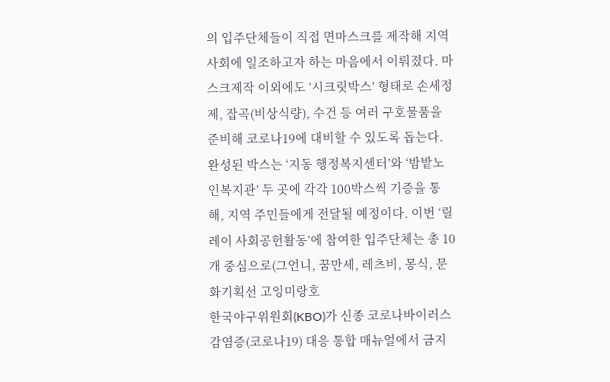의 입주단체들이 직접 면마스크를 제작해 지역사회에 일조하고자 하는 마음에서 이뤄졌다. 마스크제작 이외에도 ‘시크릿박스’ 형태로 손세정제, 잡곡(비상식량), 수건 등 여러 구호물품을 준비해 코로나19에 대비할 수 있도록 돕는다. 완성된 박스는 ‘지동 행정복지센터’와 ‘밤밭노인복지관’ 두 곳에 각각 100박스씩 기증을 통해, 지역 주민들에게 전달될 예정이다. 이번 ‘릴레이 사회공헌활동’에 참여한 입주단체는 총 10개 중심으로(그언니, 꿈만세, 레츠비, 몽식, 문화기획선 고잉미랑호
한국야구위원회(KBO)가 신종 코로나바이러스 감염증(코로나19) 대응 통합 매뉴얼에서 금지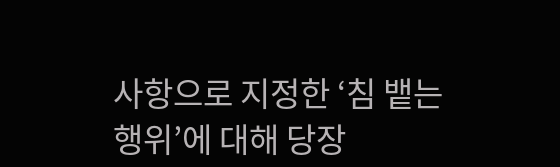사항으로 지정한 ‘침 뱉는 행위’에 대해 당장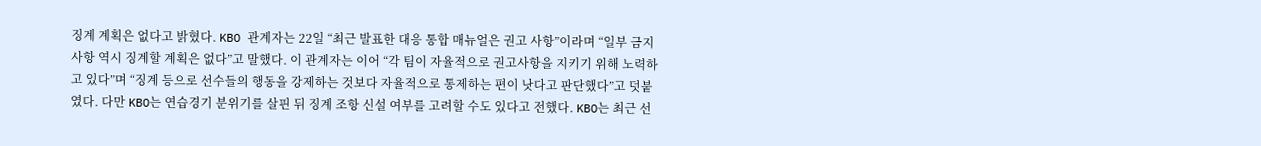징계 계획은 없다고 밝혔다. KBO 관계자는 22일 “최근 발표한 대응 통합 매뉴얼은 권고 사항”이라며 “일부 금지 사항 역시 징계할 계획은 없다”고 말했다. 이 관계자는 이어 “각 팀이 자율적으로 권고사항을 지키기 위해 노력하고 있다”며 “징계 등으로 선수들의 행동을 강제하는 것보다 자율적으로 통제하는 편이 낫다고 판단했다”고 덧붙였다. 다만 KBO는 연습경기 분위기를 살핀 뒤 징계 조항 신설 여부를 고려할 수도 있다고 전했다. KBO는 최근 선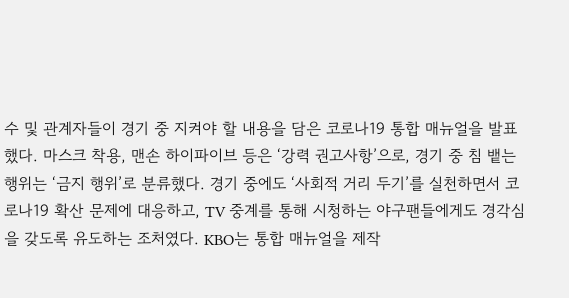수 및 관계자들이 경기 중 지켜야 할 내용을 담은 코로나19 통합 매뉴얼을 발표했다. 마스크 착용, 맨손 하이파이브 등은 ‘강력 권고사항’으로, 경기 중 침 뱉는 행위는 ‘금지 행위’로 분류했다. 경기 중에도 ‘사회적 거리 두기’를 실천하면서 코로나19 확산 문제에 대응하고, TV 중계를 통해 시청하는 야구팬들에게도 경각심을 갖도록 유도하는 조처였다. KBO는 통합 매뉴얼을 제작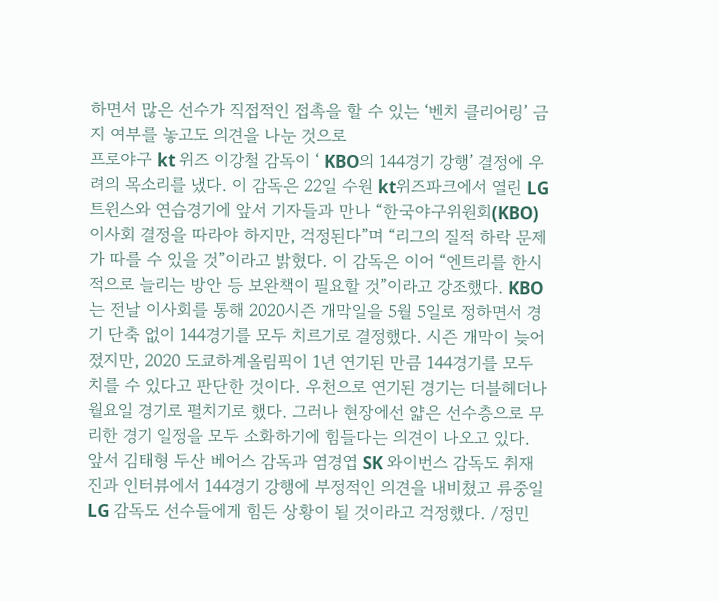하면서 많은 선수가 직접적인 접촉을 할 수 있는 ‘벤치 클리어링’ 금지 여부를 놓고도 의견을 나눈 것으로
프로야구 kt 위즈 이강철 감독이 ‘ KBO의 144경기 강행’ 결정에 우려의 목소리를 냈다. 이 감독은 22일 수원 kt위즈파크에서 열린 LG 트윈스와 연습경기에 앞서 기자들과 만나 “한국야구위원회(KBO) 이사회 결정을 따라야 하지만, 걱정된다”며 “리그의 질적 하락 문제가 따를 수 있을 것”이라고 밝혔다. 이 감독은 이어 “엔트리를 한시적으로 늘리는 방안 등 보완책이 필요할 것”이라고 강조했다. KBO는 전날 이사회를 통해 2020시즌 개막일을 5월 5일로 정하면서 경기 단축 없이 144경기를 모두 치르기로 결정했다. 시즌 개막이 늦어졌지만, 2020 도쿄하계올림픽이 1년 연기된 만큼 144경기를 모두 치를 수 있다고 판단한 것이다. 우천으로 연기된 경기는 더블헤더나 월요일 경기로 펼치기로 했다. 그러나 현장에선 얇은 선수층으로 무리한 경기 일정을 모두 소화하기에 힘들다는 의견이 나오고 있다. 앞서 김태형 두산 베어스 감독과 염경엽 SK 와이번스 감독도 취재진과 인터뷰에서 144경기 강행에 부정적인 의견을 내비쳤고 류중일 LG 감독도 선수들에게 힘든 상황이 될 것이라고 걱정했다. /정민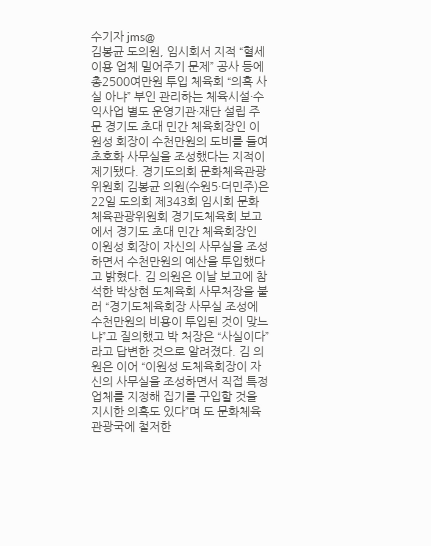수기자 jms@
김봉균 도의원, 임시회서 지적 “혈세 이용 업체 밀어주기 문제” 공사 등에 총2500여만원 투입 체육회 “의혹 사실 아냐” 부인 관리하는 체육시설·수익사업 별도 운영기관·재단 설립 주문 경기도 초대 민간 체육회장인 이원성 회장이 수천만원의 도비를 들여 초호화 사무실을 조성했다는 지적이 제기됐다. 경기도의회 문화체육관광위원회 김봉균 의원(수원5·더민주)은 22일 도의회 제343회 임시회 문화체육관광위원회 경기도체육회 보고에서 경기도 초대 민간 체육회장인 이원성 회장이 자신의 사무실을 조성하면서 수천만원의 예산을 투입했다고 밝혔다. 김 의원은 이날 보고에 참석한 박상현 도체육회 사무처장을 불러 “경기도체육회장 사무실 조성에 수천만원의 비용이 투입된 것이 맞느냐”고 질의했고 박 처장은 “사실이다”라고 답변한 것으로 알려졌다. 김 의원은 이어 “이원성 도체육회장이 자신의 사무실을 조성하면서 직접 특정업체를 지정해 집기를 구입할 것을 지시한 의혹도 있다”며 도 문화체육관광국에 철저한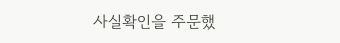사실확인을 주문했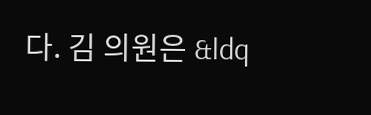다. 김 의원은 &ldq